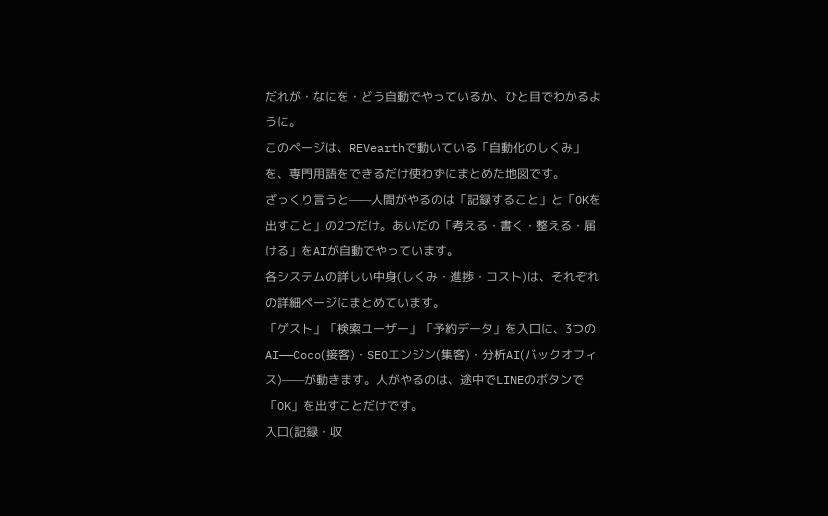だれが・なにを・どう自動でやっているか、ひと目でわかるように。
このページは、REVearthで動いている「自動化のしくみ」を、専門用語をできるだけ使わずにまとめた地図です。
ざっくり言うと——人間がやるのは「記録すること」と「OKを出すこと」の2つだけ。あいだの「考える・書く・整える・届ける」をAIが自動でやっています。
各システムの詳しい中身(しくみ・進捗・コスト)は、それぞれの詳細ページにまとめています。
「ゲスト」「検索ユーザー」「予約データ」を入口に、3つのAI——Coco(接客)・SEOエンジン(集客)・分析AI(バックオフィス)——が動きます。人がやるのは、途中でLINEのボタンで「OK」を出すことだけです。
入口(記録・収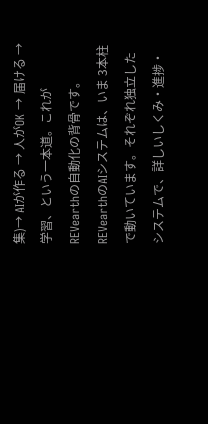集)→ AIが作る → 人がOK → 届ける → 学習、という一本道。これがREVearthの自動化の背骨です。
REVearthのAIシステムは、いま 3本柱 で動いています。それぞれ独立したシステムで、詳しいしくみ・進捗・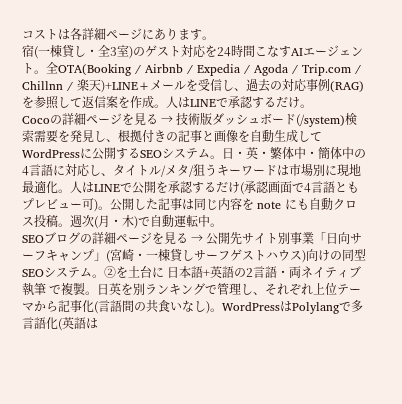コストは各詳細ページにあります。
宿(一棟貸し・全3室)のゲスト対応を24時間こなすAIエージェント。全OTA(Booking / Airbnb / Expedia / Agoda / Trip.com / Chillnn / 楽天)+LINE+メールを受信し、過去の対応事例(RAG)を参照して返信案を作成。人はLINEで承認するだけ。
Cocoの詳細ページを見る → 技術版ダッシュボード(/system)検索需要を発見し、根拠付きの記事と画像を自動生成してWordPressに公開するSEOシステム。日・英・繁体中・簡体中の4言語に対応し、タイトル/メタ/狙うキーワードは市場別に現地最適化。人はLINEで公開を承認するだけ(承認画面で4言語ともプレビュー可)。公開した記事は同じ内容を note にも自動クロス投稿。週次(月・木)で自動運転中。
SEOブログの詳細ページを見る → 公開先サイト別事業「日向サーフキャンプ」(宮崎・一棟貸しサーフゲストハウス)向けの同型SEOシステム。②を土台に 日本語+英語の2言語・両ネイティブ執筆 で複製。日英を別ランキングで管理し、それぞれ上位テーマから記事化(言語間の共食いなし)。WordPressはPolylangで多言語化(英語は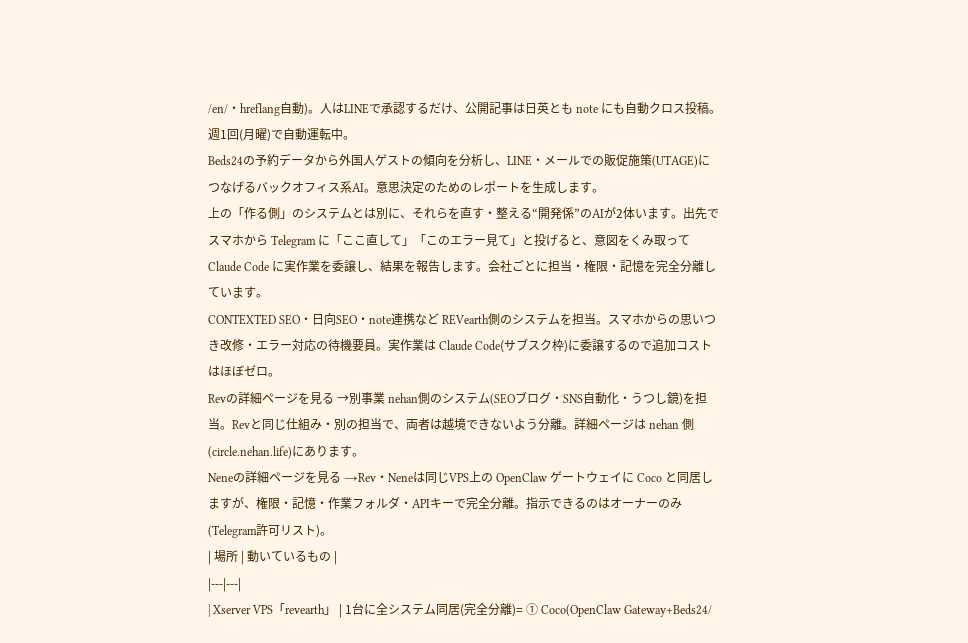/en/・hreflang自動)。人はLINEで承認するだけ、公開記事は日英とも note にも自動クロス投稿。週1回(月曜)で自動運転中。
Beds24の予約データから外国人ゲストの傾向を分析し、LINE・メールでの販促施策(UTAGE)につなげるバックオフィス系AI。意思決定のためのレポートを生成します。
上の「作る側」のシステムとは別に、それらを直す・整える“開発係”のAIが2体います。出先でスマホから Telegram に「ここ直して」「このエラー見て」と投げると、意図をくみ取って Claude Code に実作業を委譲し、結果を報告します。会社ごとに担当・権限・記憶を完全分離しています。
CONTEXTED SEO・日向SEO・note連携など REVearth側のシステムを担当。スマホからの思いつき改修・エラー対応の待機要員。実作業は Claude Code(サブスク枠)に委譲するので追加コストはほぼゼロ。
Revの詳細ページを見る →別事業 nehan側のシステム(SEOブログ・SNS自動化・うつし鏡)を担当。Revと同じ仕組み・別の担当で、両者は越境できないよう分離。詳細ページは nehan 側(circle.nehan.life)にあります。
Neneの詳細ページを見る →Rev・Neneは同じVPS上の OpenClaw ゲートウェイに Coco と同居しますが、権限・記憶・作業フォルダ・APIキーで完全分離。指示できるのはオーナーのみ(Telegram許可リスト)。
| 場所 | 動いているもの |
|---|---|
| Xserver VPS「revearth」 | 1台に全システム同居(完全分離)= ① Coco(OpenClaw Gateway+Beds24/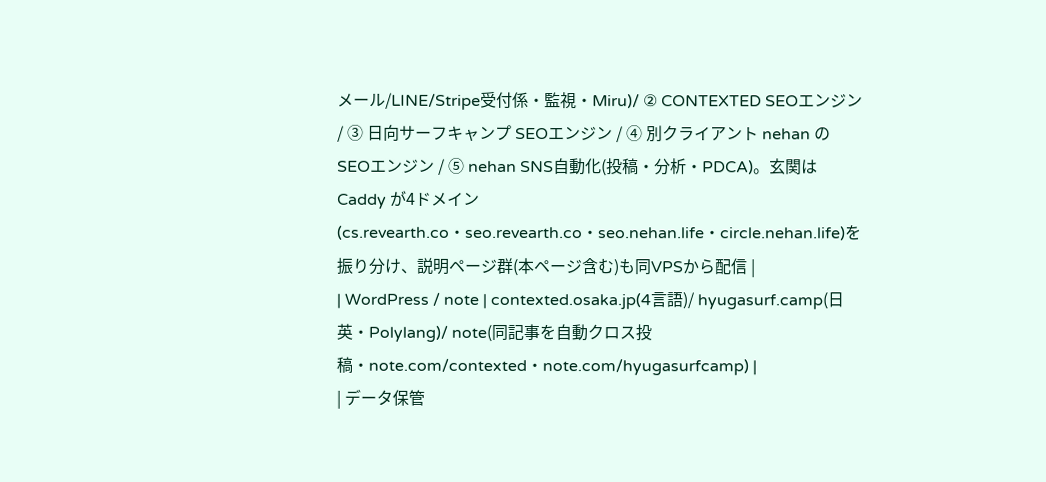メール/LINE/Stripe受付係・監視・Miru)/ ② CONTEXTED SEOエンジン / ③ 日向サーフキャンプ SEOエンジン / ④ 別クライアント nehan のSEOエンジン / ⑤ nehan SNS自動化(投稿・分析・PDCA)。玄関は Caddy が4ドメイン(cs.revearth.co・seo.revearth.co・seo.nehan.life・circle.nehan.life)を振り分け、説明ページ群(本ページ含む)も同VPSから配信 |
| WordPress / note | contexted.osaka.jp(4言語)/ hyugasurf.camp(日英・Polylang)/ note(同記事を自動クロス投稿・note.com/contexted・note.com/hyugasurfcamp) |
| データ保管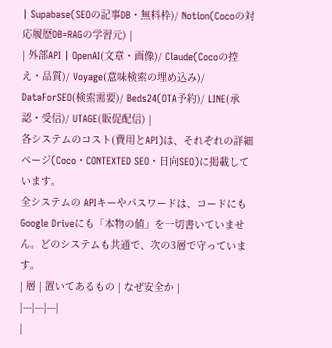| Supabase(SEOの記事DB・無料枠)/ Notion(Cocoの対応履歴DB=RAGの学習元) |
| 外部API | OpenAI(文章・画像)/ Claude(Cocoの控え・品質)/ Voyage(意味検索の埋め込み)/ DataForSEO(検索需要)/ Beds24(OTA予約)/ LINE(承認・受信)/ UTAGE(販促配信) |
各システムのコスト(費用とAPI)は、それぞれの詳細ページ(Coco・CONTEXTED SEO・日向SEO)に掲載しています。
全システムの APIキーやパスワードは、コードにもGoogle Driveにも「本物の値」を一切書いていません。どのシステムも共通で、次の3層で守っています。
| 層 | 置いてあるもの | なぜ安全か |
|---|---|---|
|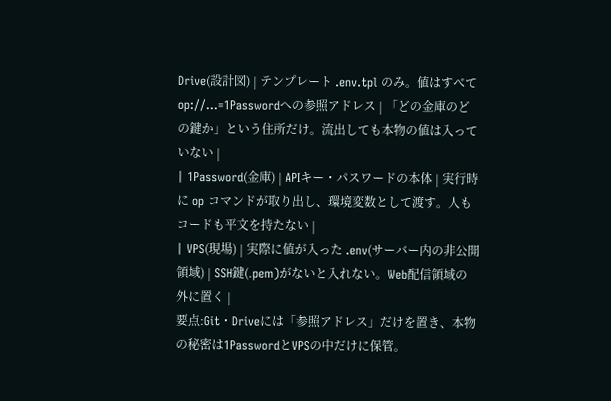Drive(設計図) | テンプレート .env.tpl のみ。値はすべて op://…=1Passwordへの参照アドレス | 「どの金庫のどの鍵か」という住所だけ。流出しても本物の値は入っていない |
| 1Password(金庫) | APIキー・パスワードの本体 | 実行時に op コマンドが取り出し、環境変数として渡す。人もコードも平文を持たない |
| VPS(現場) | 実際に値が入った .env(サーバー内の非公開領域) | SSH鍵(.pem)がないと入れない。Web配信領域の外に置く |
要点:Git・Driveには「参照アドレス」だけを置き、本物の秘密は1PasswordとVPSの中だけに保管。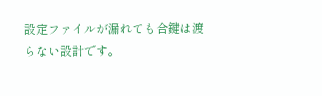設定ファイルが漏れても合鍵は渡らない設計です。